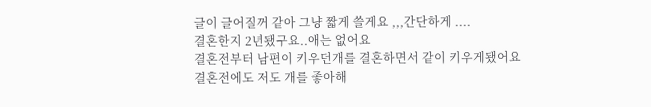글이 글어질꺼 같아 그냥 짧게 쓸게요 ,,,간단하게 ....
결혼한지 2년됐구요..애는 없어요
결혼전부터 남편이 키우던개를 결혼하면서 같이 키우게됐어요
결혼전에도 저도 개를 좋아해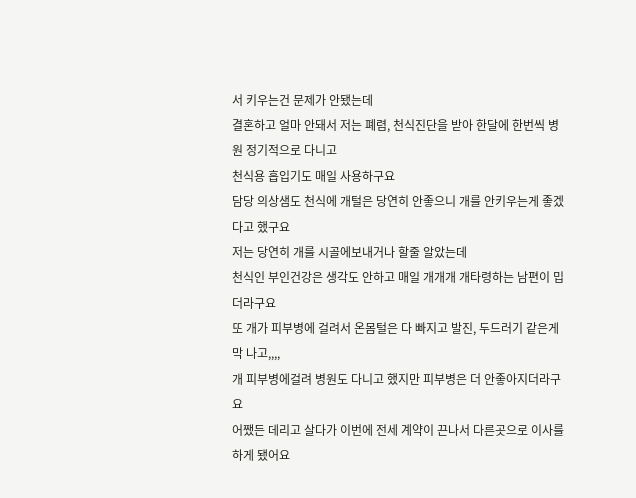서 키우는건 문제가 안됐는데
결혼하고 얼마 안돼서 저는 폐렴, 천식진단을 받아 한달에 한번씩 병원 정기적으로 다니고
천식용 흡입기도 매일 사용하구요
담당 의상샘도 천식에 개털은 당연히 안좋으니 개를 안키우는게 좋겠다고 했구요
저는 당연히 개를 시골에보내거나 할줄 알았는데
천식인 부인건강은 생각도 안하고 매일 개개개 개타령하는 남편이 밉더라구요
또 개가 피부병에 걸려서 온몸털은 다 빠지고 발진, 두드러기 같은게 막 나고,,,,
개 피부병에걸려 병원도 다니고 했지만 피부병은 더 안좋아지더라구요
어쨌든 데리고 살다가 이번에 전세 계약이 끈나서 다른곳으로 이사를 하게 됐어요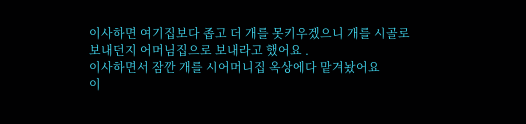이사하면 여기집보다 좁고 더 개를 못키우겠으니 개를 시골로 보내던지 어머님집으로 보내라고 했어요 .
이사하면서 잠깐 개를 시어머니집 옥상에다 맡겨놨어요
이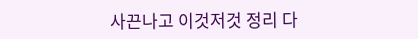사끈나고 이것저것 정리 다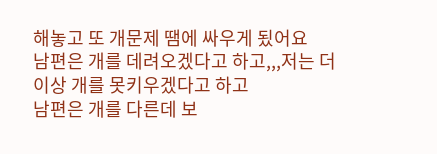해놓고 또 개문제 땜에 싸우게 됬어요
남편은 개를 데려오겠다고 하고,,,저는 더이상 개를 못키우겠다고 하고
남편은 개를 다른데 보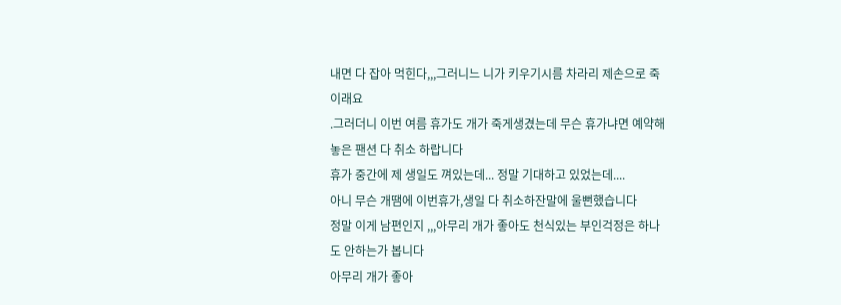내면 다 잡아 먹힌다,,,그러니느 니가 키우기시름 차라리 제손으로 죽이래요
.그러더니 이번 여름 휴가도 개가 죽게생겼는데 무슨 휴가냐면 예약해놓은 팬션 다 취소 하랍니다
휴가 중간에 제 생일도 껴있는데... 정말 기대하고 있었는데....
아니 무슨 개땜에 이번휴가,생일 다 취소하잔말에 울뻔했습니다
정말 이게 남편인지 ,,,아무리 개가 좋아도 천식있는 부인걱정은 하나도 안하는가 봅니다
아무리 개가 좋아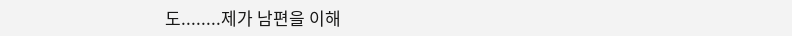도........제가 남편을 이해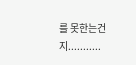를 못한는건지...........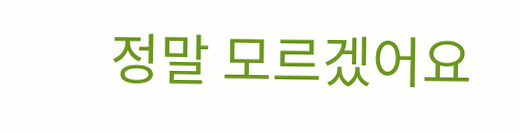정말 모르겠어요